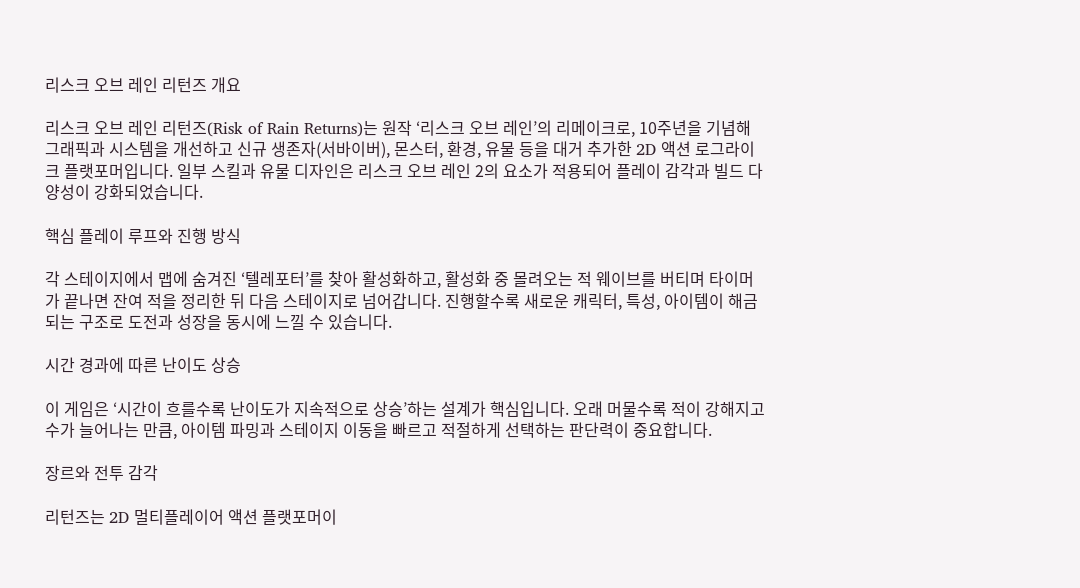리스크 오브 레인 리턴즈 개요

리스크 오브 레인 리턴즈(Risk of Rain Returns)는 원작 ‘리스크 오브 레인’의 리메이크로, 10주년을 기념해 그래픽과 시스템을 개선하고 신규 생존자(서바이버), 몬스터, 환경, 유물 등을 대거 추가한 2D 액션 로그라이크 플랫포머입니다. 일부 스킬과 유물 디자인은 리스크 오브 레인 2의 요소가 적용되어 플레이 감각과 빌드 다양성이 강화되었습니다.

핵심 플레이 루프와 진행 방식

각 스테이지에서 맵에 숨겨진 ‘텔레포터’를 찾아 활성화하고, 활성화 중 몰려오는 적 웨이브를 버티며 타이머가 끝나면 잔여 적을 정리한 뒤 다음 스테이지로 넘어갑니다. 진행할수록 새로운 캐릭터, 특성, 아이템이 해금되는 구조로 도전과 성장을 동시에 느낄 수 있습니다.

시간 경과에 따른 난이도 상승

이 게임은 ‘시간이 흐를수록 난이도가 지속적으로 상승’하는 설계가 핵심입니다. 오래 머물수록 적이 강해지고 수가 늘어나는 만큼, 아이템 파밍과 스테이지 이동을 빠르고 적절하게 선택하는 판단력이 중요합니다.

장르와 전투 감각

리턴즈는 2D 멀티플레이어 액션 플랫포머이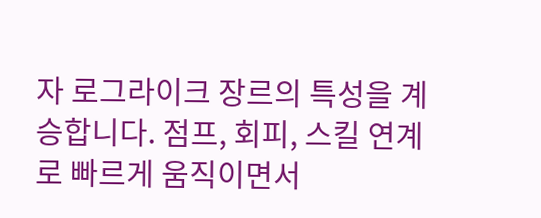자 로그라이크 장르의 특성을 계승합니다. 점프, 회피, 스킬 연계로 빠르게 움직이면서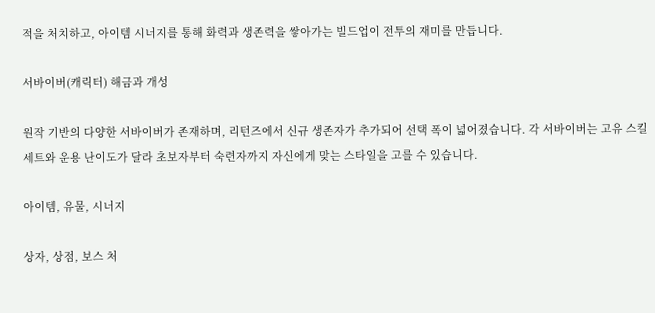적을 처치하고, 아이템 시너지를 통해 화력과 생존력을 쌓아가는 빌드업이 전투의 재미를 만듭니다.

서바이버(캐릭터) 해금과 개성

원작 기반의 다양한 서바이버가 존재하며, 리턴즈에서 신규 생존자가 추가되어 선택 폭이 넓어졌습니다. 각 서바이버는 고유 스킬 세트와 운용 난이도가 달라 초보자부터 숙련자까지 자신에게 맞는 스타일을 고를 수 있습니다.

아이템, 유물, 시너지

상자, 상점, 보스 처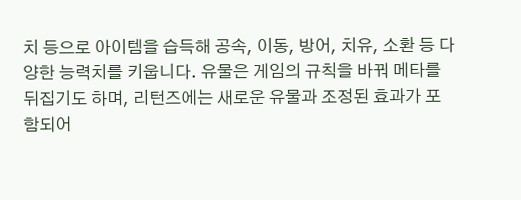치 등으로 아이템을 습득해 공속, 이동, 방어, 치유, 소환 등 다양한 능력치를 키웁니다. 유물은 게임의 규칙을 바꿔 메타를 뒤집기도 하며, 리턴즈에는 새로운 유물과 조정된 효과가 포함되어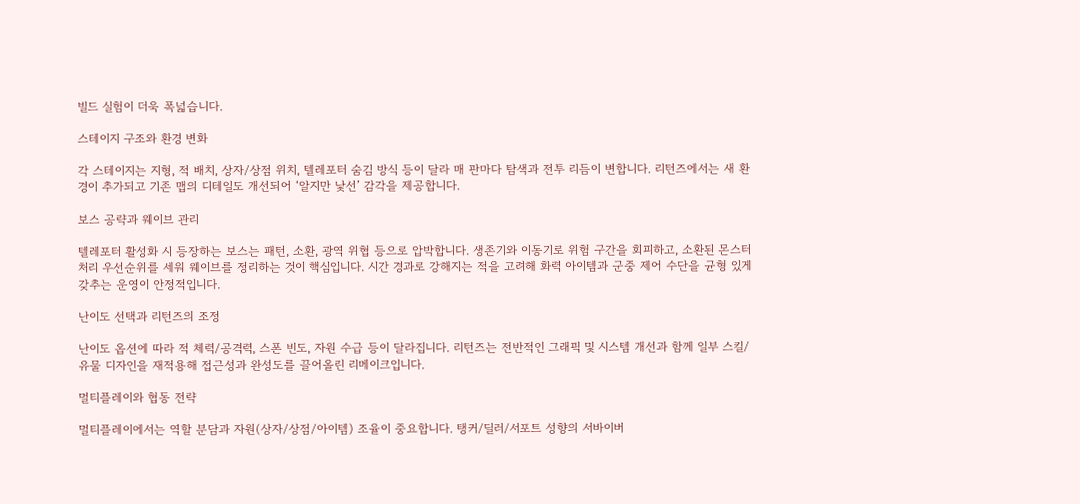빌드 실험이 더욱 폭넓습니다.

스테이지 구조와 환경 변화

각 스테이지는 지형, 적 배치, 상자/상점 위치, 텔레포터 숨김 방식 등이 달라 매 판마다 탐색과 전투 리듬이 변합니다. 리턴즈에서는 새 환경이 추가되고 기존 맵의 디테일도 개선되어 ‘알지만 낯선’ 감각을 제공합니다.

보스 공략과 웨이브 관리

텔레포터 활성화 시 등장하는 보스는 패턴, 소환, 광역 위협 등으로 압박합니다. 생존기와 이동기로 위험 구간을 회피하고, 소환된 몬스터 처리 우선순위를 세워 웨이브를 정리하는 것이 핵심입니다. 시간 경과로 강해지는 적을 고려해 화력 아이템과 군중 제어 수단을 균형 있게 갖추는 운영이 안정적입니다.

난이도 선택과 리턴즈의 조정

난이도 옵션에 따라 적 체력/공격력, 스폰 빈도, 자원 수급 등이 달라집니다. 리턴즈는 전반적인 그래픽 및 시스템 개선과 함께 일부 스킬/유물 디자인을 재적용해 접근성과 완성도를 끌어올린 리메이크입니다.

멀티플레이와 협동 전략

멀티플레이에서는 역할 분담과 자원(상자/상점/아이템) 조율이 중요합니다. 탱커/딜러/서포트 성향의 서바이버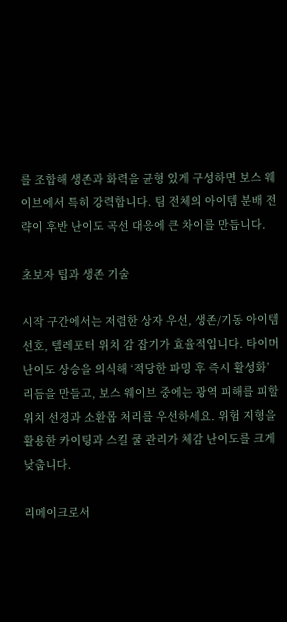를 조합해 생존과 화력을 균형 있게 구성하면 보스 웨이브에서 특히 강력합니다. 팀 전체의 아이템 분배 전략이 후반 난이도 곡선 대응에 큰 차이를 만듭니다.

초보자 팁과 생존 기술

시작 구간에서는 저렴한 상자 우선, 생존/기동 아이템 선호, 텔레포터 위치 감 잡기가 효율적입니다. 타이머 난이도 상승을 의식해 ‘적당한 파밍 후 즉시 활성화’ 리듬을 만들고, 보스 웨이브 중에는 광역 피해를 피할 위치 선정과 소환몹 처리를 우선하세요. 위험 지형을 활용한 카이팅과 스킬 쿨 관리가 체감 난이도를 크게 낮춥니다.

리메이크로서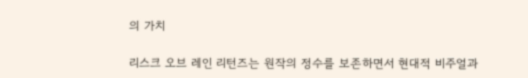의 가치

리스크 오브 레인 리턴즈는 원작의 정수를 보존하면서 현대적 비주얼과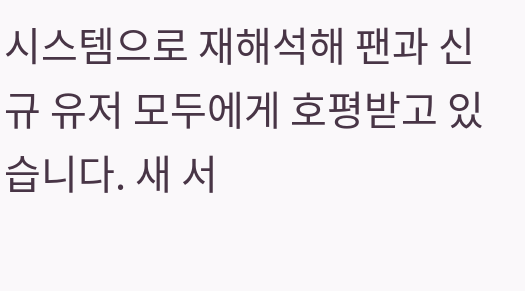시스템으로 재해석해 팬과 신규 유저 모두에게 호평받고 있습니다. 새 서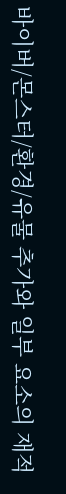바이버/몬스터/환경/유물 추가와 일부 요소의 재적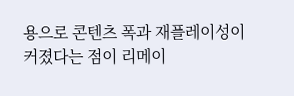용으로 콘텐츠 폭과 재플레이성이 커졌다는 점이 리메이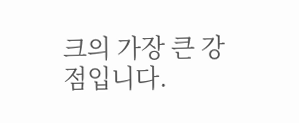크의 가장 큰 강점입니다.